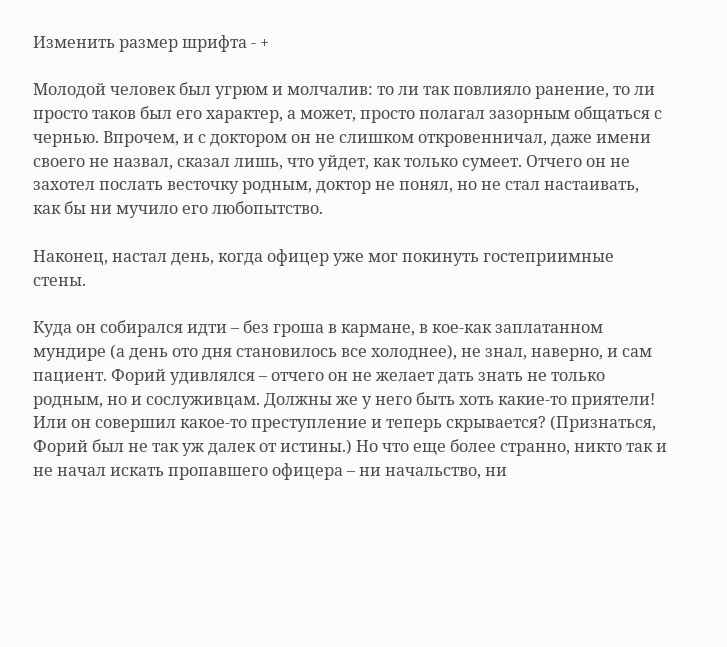Изменить размер шрифта - +

Молодой человек был угрюм и молчалив: то ли так повлияло ранение, то ли просто таков был его характер, а может, просто полагал зазорным общаться с чернью. Впрочем, и с доктором он не слишком откровенничал, даже имени своего не назвал, сказал лишь, что уйдет, как только сумеет. Отчего он не захотел послать весточку родным, доктор не понял, но не стал настаивать, как бы ни мучило его любопытство.

Наконец, настал день, когда офицер уже мог покинуть гостеприимные стены.

Куда он собирался идти – без гроша в кармане, в кое-как заплатанном мундире (а день ото дня становилось все холоднее), не знал, наверно, и сам пациент. Форий удивлялся – отчего он не желает дать знать не только родным, но и сослуживцам. Должны же у него быть хоть какие-то приятели! Или он совершил какое-то преступление и теперь скрывается? (Признаться, Форий был не так уж далек от истины.) Но что еще более странно, никто так и не начал искать пропавшего офицера – ни начальство, ни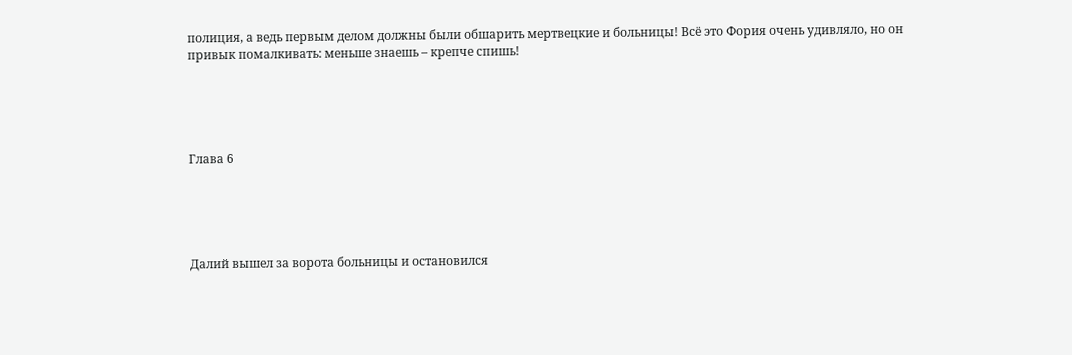полиция, а ведь первым делом должны были обшарить мертвецкие и больницы! Всё это Фория очень удивляло, но он привык помалкивать: меньше знаешь – крепче спишь!





Глава 6





Далий вышел за ворота больницы и остановился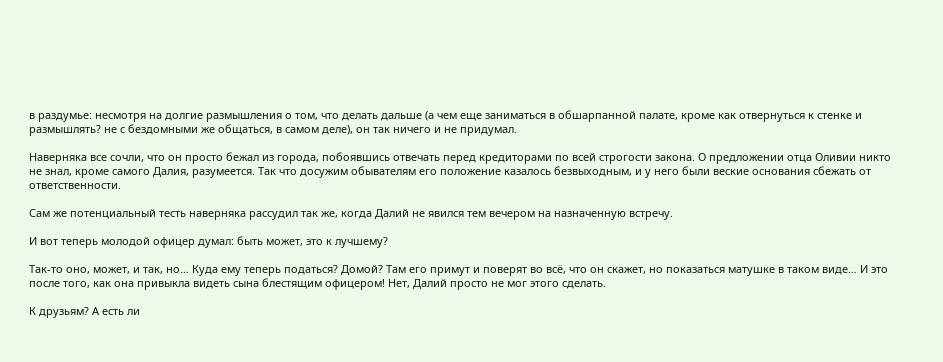в раздумье: несмотря на долгие размышления о том, что делать дальше (а чем еще заниматься в обшарпанной палате, кроме как отвернуться к стенке и размышлять? не с бездомными же общаться, в самом деле), он так ничего и не придумал.

Наверняка все сочли, что он просто бежал из города, побоявшись отвечать перед кредиторами по всей строгости закона. О предложении отца Оливии никто не знал, кроме самого Далия, разумеется. Так что досужим обывателям его положение казалось безвыходным, и у него были веские основания сбежать от ответственности.

Сам же потенциальный тесть наверняка рассудил так же, когда Далий не явился тем вечером на назначенную встречу.

И вот теперь молодой офицер думал: быть может, это к лучшему?

Так-то оно, может, и так, но… Куда ему теперь податься? Домой? Там его примут и поверят во всё, что он скажет, но показаться матушке в таком виде… И это после того, как она привыкла видеть сына блестящим офицером! Нет, Далий просто не мог этого сделать.

К друзьям? А есть ли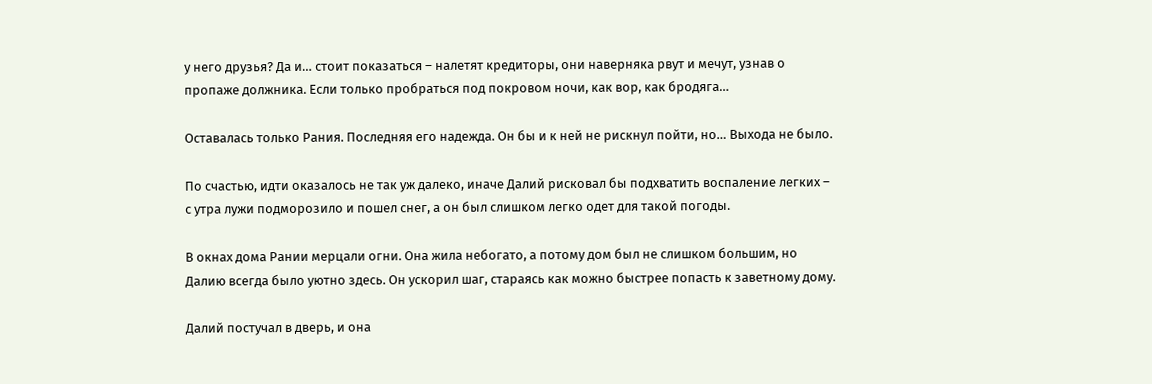у него друзья? Да и… стоит показаться – налетят кредиторы, они наверняка рвут и мечут, узнав о пропаже должника. Если только пробраться под покровом ночи, как вор, как бродяга…

Оставалась только Рания. Последняя его надежда. Он бы и к ней не рискнул пойти, но… Выхода не было.

По счастью, идти оказалось не так уж далеко, иначе Далий рисковал бы подхватить воспаление легких – с утра лужи подморозило и пошел снег, а он был слишком легко одет для такой погоды.

В окнах дома Рании мерцали огни. Она жила небогато, а потому дом был не слишком большим, но Далию всегда было уютно здесь. Он ускорил шаг, стараясь как можно быстрее попасть к заветному дому.

Далий постучал в дверь, и она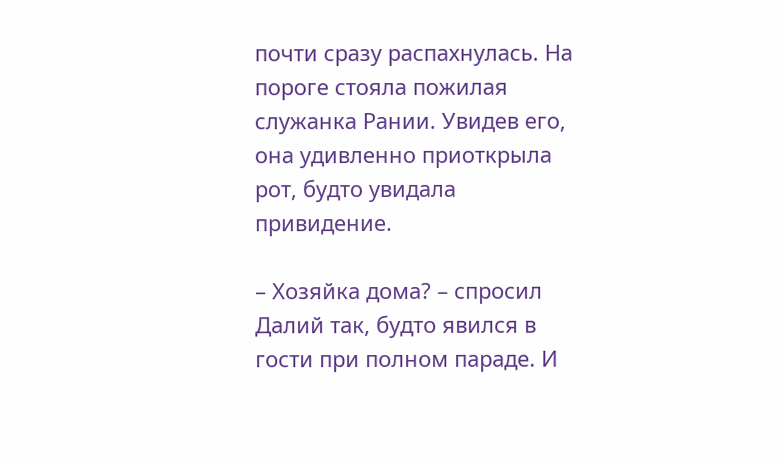почти сразу распахнулась. На пороге стояла пожилая служанка Рании. Увидев его, она удивленно приоткрыла рот, будто увидала привидение.

– Хозяйка дома? – спросил Далий так, будто явился в гости при полном параде. И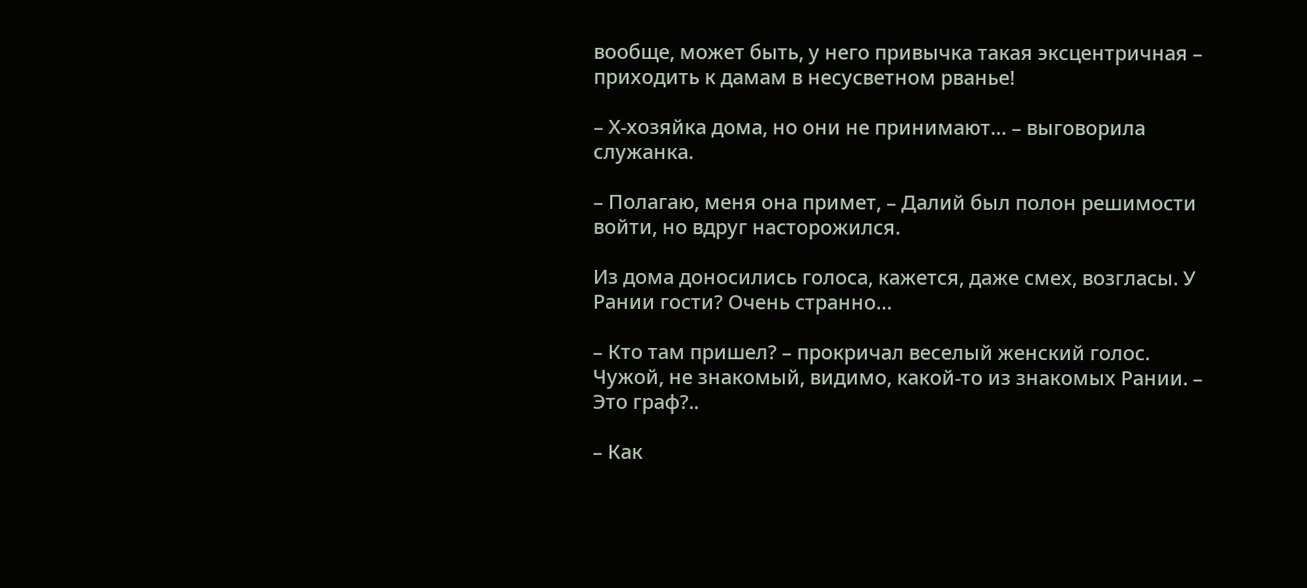вообще, может быть, у него привычка такая эксцентричная – приходить к дамам в несусветном рванье!

– Х-хозяйка дома, но они не принимают… – выговорила служанка.

– Полагаю, меня она примет, – Далий был полон решимости войти, но вдруг насторожился.

Из дома доносились голоса, кажется, даже смех, возгласы. У Рании гости? Очень странно…

– Кто там пришел? – прокричал веселый женский голос. Чужой, не знакомый, видимо, какой-то из знакомых Рании. – Это граф?..

– Как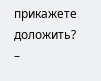прикажете доложить? –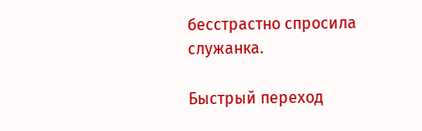бесстрастно спросила служанка.

Быстрый переход